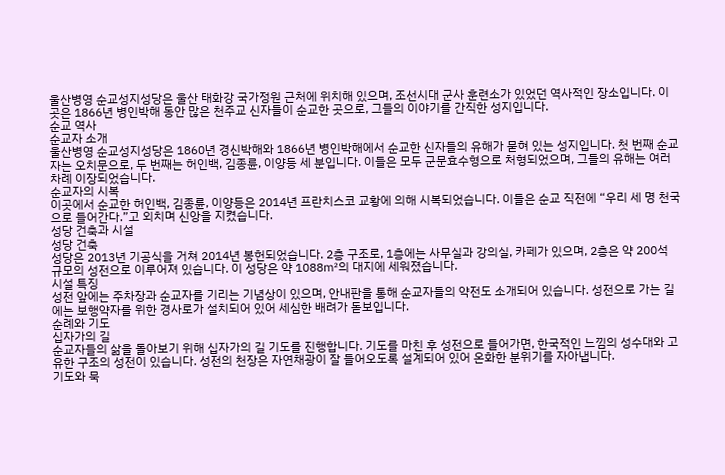울산병영 순교성지성당은 울산 태화강 국가정원 근처에 위치해 있으며, 조선시대 군사 훈련소가 있었던 역사적인 장소입니다. 이곳은 1866년 병인박해 동안 많은 천주교 신자들이 순교한 곳으로, 그들의 이야기를 간직한 성지입니다.
순교 역사
순교자 소개
울산병영 순교성지성당은 1860년 경신박해와 1866년 병인박해에서 순교한 신자들의 유해가 묻혀 있는 성지입니다. 첫 번째 순교자는 오치문으로, 두 번째는 허인백, 김종륜, 이양등 세 분입니다. 이들은 모두 군문효수형으로 처형되었으며, 그들의 유해는 여러 차례 이장되었습니다.
순교자의 시복
이곳에서 순교한 허인백, 김종륜, 이양등은 2014년 프란치스코 교황에 의해 시복되었습니다. 이들은 순교 직전에 “우리 세 명 천국으로 들어간다.”고 외치며 신앙을 지켰습니다.
성당 건축과 시설
성당 건축
성당은 2013년 기공식을 거쳐 2014년 봉헌되었습니다. 2층 구조로, 1층에는 사무실과 강의실, 카페가 있으며, 2층은 약 200석 규모의 성전으로 이루어져 있습니다. 이 성당은 약 1088㎡의 대지에 세워졌습니다.
시설 특징
성전 앞에는 주차장과 순교자를 기리는 기념상이 있으며, 안내판을 통해 순교자들의 약전도 소개되어 있습니다. 성전으로 가는 길에는 보행약자를 위한 경사로가 설치되어 있어 세심한 배려가 돋보입니다.
순례와 기도
십자가의 길
순교자들의 삶을 돌아보기 위해 십자가의 길 기도를 진행합니다. 기도를 마친 후 성전으로 들어가면, 한국적인 느낌의 성수대와 고유한 구조의 성전이 있습니다. 성전의 천장은 자연채광이 잘 들어오도록 설계되어 있어 온화한 분위기를 자아냅니다.
기도와 묵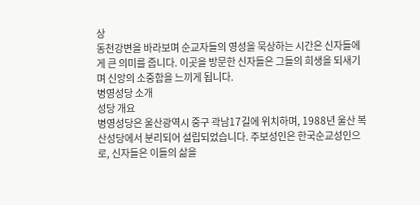상
동천강변을 바라보며 순교자들의 영성을 묵상하는 시간은 신자들에게 큰 의미를 줍니다. 이곳을 방문한 신자들은 그들의 희생을 되새기며 신앙의 소중함을 느끼게 됩니다.
병영성당 소개
성당 개요
병영성당은 울산광역시 중구 곽남17길에 위치하며, 1988년 울산 복산성당에서 분리되어 설립되었습니다. 주보성인은 한국순교성인으로, 신자들은 이들의 삶을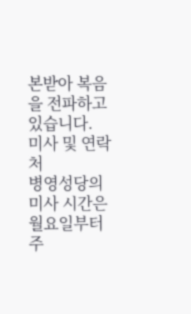본받아 복음을 전파하고 있습니다.
미사 및 연락처
병영성당의 미사 시간은 월요일부터 주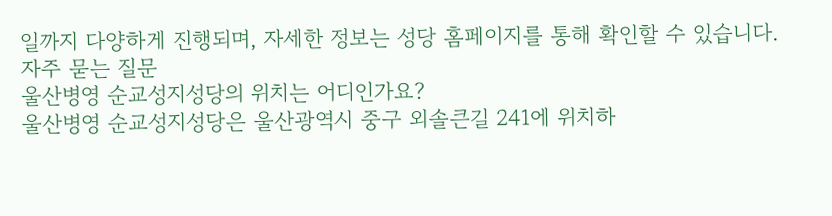일까지 다양하게 진행되며, 자세한 정보는 성당 홈페이지를 통해 확인할 수 있습니다.
자주 묻는 질문
울산병영 순교성지성당의 위치는 어디인가요?
울산병영 순교성지성당은 울산광역시 중구 외솔큰길 241에 위치하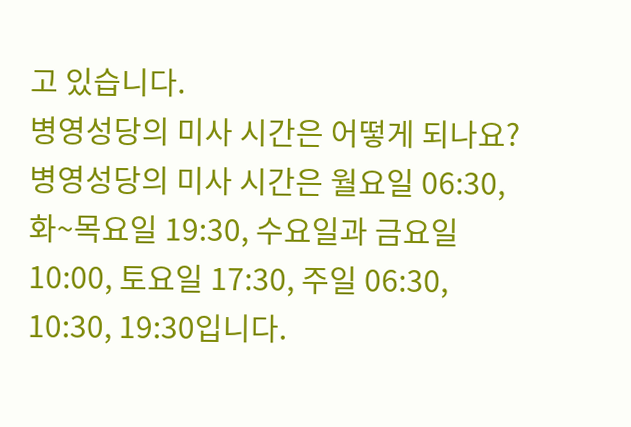고 있습니다.
병영성당의 미사 시간은 어떻게 되나요?
병영성당의 미사 시간은 월요일 06:30, 화~목요일 19:30, 수요일과 금요일 10:00, 토요일 17:30, 주일 06:30, 10:30, 19:30입니다.